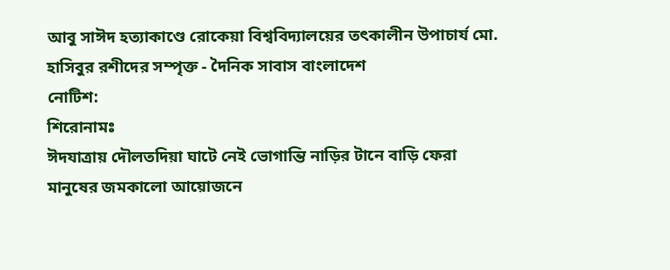আবু সাঈদ হত্যাকাণ্ডে রোকেয়া বিশ্ববিদ্যালয়ের তৎকালীন উপাচার্য মো. হাসিবুর রশীদের সম্পৃক্ত - দৈনিক সাবাস বাংলাদেশ
নোটিশ:
শিরোনামঃ
ঈদযাত্রায় দৌলতদিয়া ঘাটে নেই ভোগান্তি নাড়ির টানে বাড়ি ফেরা মানুষের জমকালো আয়োজনে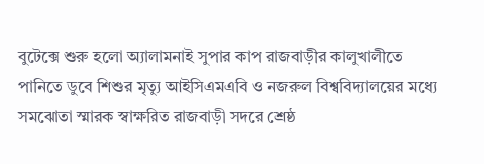বুটেক্সে শুরু হলো অ্যালামনাই সুপার কাপ রাজবাড়ীর কালুখালীতে পানিতে ডুবে শিশুর মৃত্যু আইসিএমএবি ও নজরুল বিশ্ববিদ্যালয়ের মধ্যে সমঝোতা স্মারক স্বাক্ষরিত রাজবাড়ী সদরে শ্রেষ্ঠ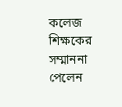কলেজ শিক্ষকের সম্মাননা পেলেন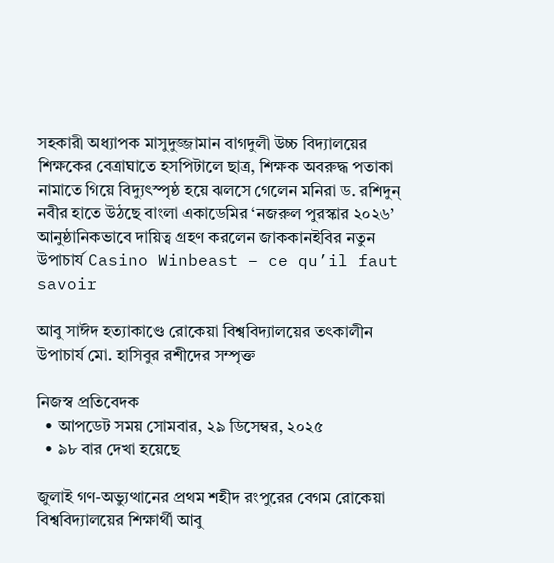সহকারী অধ্যাপক মাসুদুজ্জামান বাগদুলী উচ্চ বিদ্যালয়ের শিক্ষকের বেত্রাঘাতে হসপিটালে ছাত্র, শিক্ষক অবরুদ্ধ পতাকা নামাতে গিয়ে বিদ্যুৎস্পৃষ্ঠ হয়ে ঝলসে গেলেন মনিরা ড. রশিদুন্ নবীর হাতে উঠছে বাংলা একাডেমির ‘নজরুল পুরস্কার ২০২৬’ আনুষ্ঠানিকভাবে দায়িত্ব গ্রহণ করলেন জাককানইবির নতুন উপাচার্য Casino Winbeast – ce qu’il faut savoir

আবু সাঈদ হত্যাকাণ্ডে রোকেয়া বিশ্ববিদ্যালয়ের তৎকালীন উপাচার্য মো. হাসিবুর রশীদের সম্পৃক্ত

নিজস্ব প্রতিবেদক
  • আপডেট সময় সোমবার, ২৯ ডিসেম্বর, ২০২৫
  • ৯৮ বার দেখা হয়েছে

জুলাই গণ-অভ্যুত্থানের প্রথম শহীদ রংপুরের বেগম রোকেয়া বিশ্ববিদ্যালয়ের শিক্ষার্থী আবু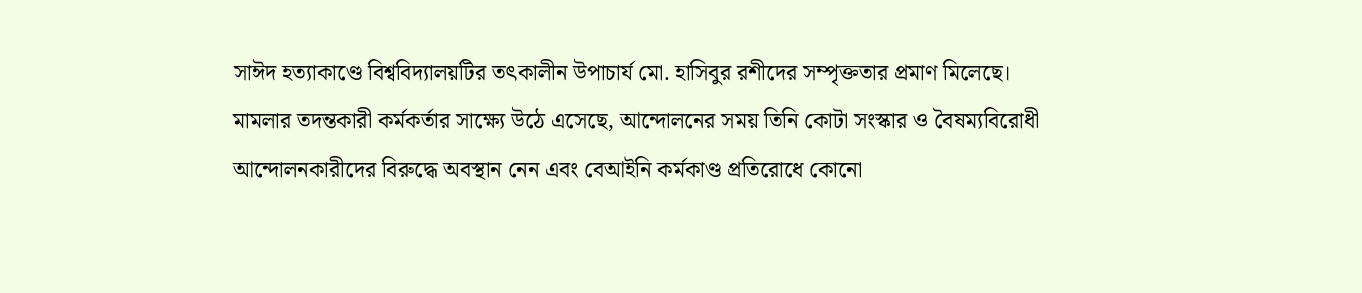সাঈদ হত্যাকাণ্ডে বিশ্ববিদ্যালয়টির তৎকালীন উপাচার্য মো. হাসিবুর রশীদের সম্পৃক্ততার প্রমাণ মিলেছে। মামলার তদন্তকারী কর্মকর্তার সাক্ষ্যে উঠে এসেছে, আন্দোলনের সময় তিনি কোটা সংস্কার ও বৈষম্যবিরোধী আন্দোলনকারীদের বিরুদ্ধে অবস্থান নেন এবং বেআইনি কর্মকাণ্ড প্রতিরোধে কোনো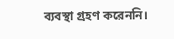ব্যবস্থা গ্রহণ করেননি।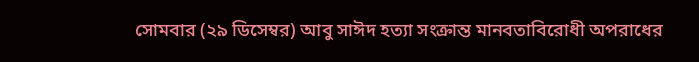সোমবার (২৯ ডিসেম্বর) আবু সাঈদ হত্যা সংক্রান্ত মানবতাবিরোধী অপরাধের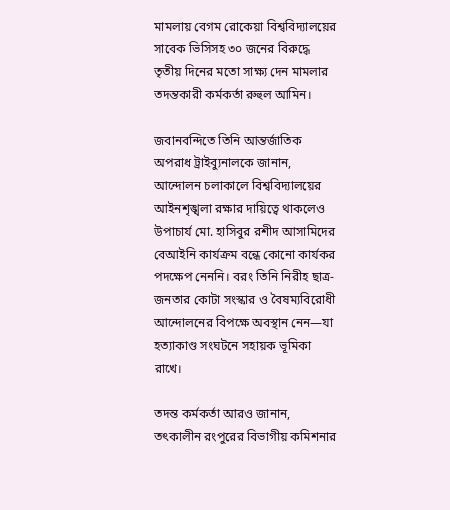মামলায় বেগম রোকেয়া বিশ্ববিদ্যালয়ের সাবেক ভিসিসহ ৩০ জনের বিরুদ্ধে তৃতীয় দিনের মতো সাক্ষ্য দেন মামলার তদন্তকারী কর্মকর্তা রুহুল আমিন।

জবানবন্দিতে তিনি আন্তর্জাতিক অপরাধ ট্রাইব্যুনালকে জানান, আন্দোলন চলাকালে বিশ্ববিদ্যালয়ের আইনশৃঙ্খলা রক্ষার দায়িত্বে থাকলেও উপাচার্য মো. হাসিবুর রশীদ আসামিদের বেআইনি কার্যক্রম বন্ধে কোনো কার্যকর পদক্ষেপ নেননি। বরং তিনি নিরীহ ছাত্র-জনতার কোটা সংস্কার ও বৈষম্যবিরোধী আন্দোলনের বিপক্ষে অবস্থান নেন—যা হত্যাকাণ্ড সংঘটনে সহায়ক ভূমিকা রাখে।

তদন্ত কর্মকর্তা আরও জানান, তৎকালীন রংপুরের বিভাগীয় কমিশনার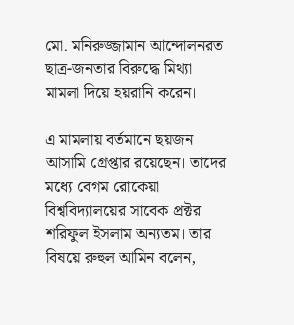মো. মনিরুজ্জামান আন্দোলনরত ছাত্র-জনতার বিরুদ্ধে মিথ্যা মামলা দিয়ে হয়রানি করেন।

এ মামলায় বর্তমানে ছয়জন আসামি গ্রেপ্তার রয়েছেন। তাদের মধ্যে বেগম রোকেয়া বিশ্ববিদ্যালয়ের সাবেক প্রক্টর শরিফুল ইসলাম অন্যতম। তার বিষয়ে রুহুল আমিন বলেন,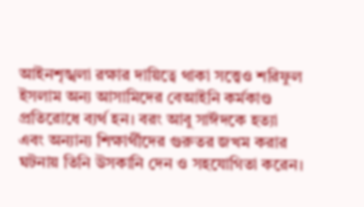আইনশৃঙ্খলা রক্ষার দায়িত্বে থাকা সত্ত্বেও শরিফুল ইসলাম অন্য আসামিদের বেআইনি কর্মকাণ্ড প্রতিরোধে ব্যর্থ হন। বরং আবু সাঈদকে হত্যা এবং অন্যান্য শিক্ষার্থীদের গুরুতর জখম করার ঘটনায় তিনি উসকানি দেন ও সহযোগিতা করেন।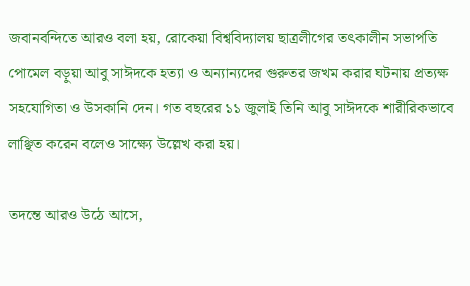জবানবন্দিতে আরও বলা হয়, রোকেয়া বিশ্ববিদ্যালয় ছাত্রলীগের তৎকালীন সভাপতি পোমেল বড়ুয়া আবু সাঈদকে হত্যা ও অন্যান্যদের গুরুতর জখম করার ঘটনায় প্রত্যক্ষ সহযোগিতা ও উসকানি দেন। গত বছরের ১১ জুলাই তিনি আবু সাঈদকে শারীরিকভাবে লাঞ্ছিত করেন বলেও সাক্ষ্যে উল্লেখ করা হয়।

তদন্তে আরও উঠে আসে,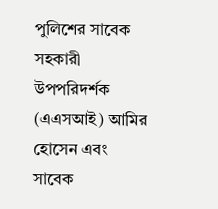পুলিশের সাবেক সহকারী উপপরিদর্শক (এএসআই) আমির হোসেন এবং সাবেক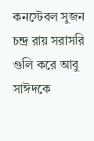কনস্টেবল সুজন চন্দ্র রায় সরাসরি গুলি করে আবু সাঈদকে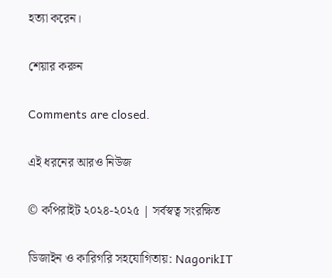হত্যা করেন।

শেয়ার করুন

Comments are closed.

এই ধরনের আরও নিউজ

© কপিরাইট ২০২৪-২০২৫ | সর্বস্বত্ব সংরক্ষিত

ডিজাইন ও কারিগরি সহযোগিতায়: NagorikIT